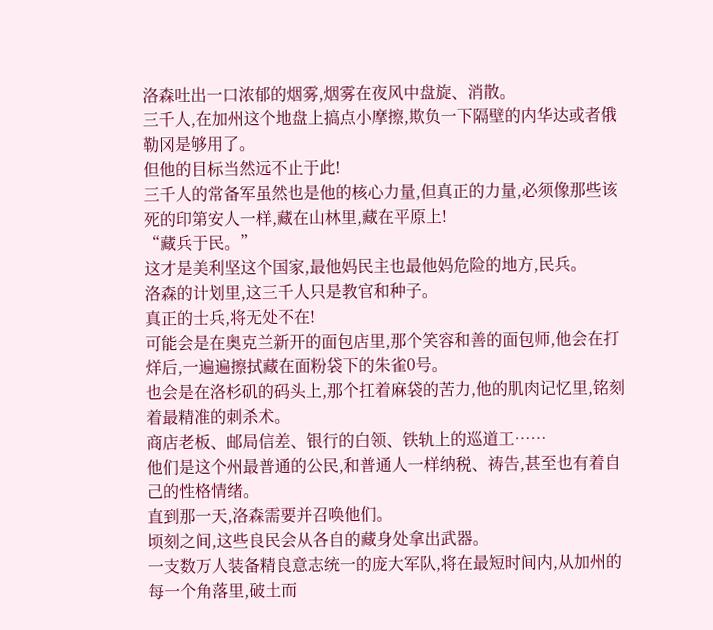洛森吐出一口浓郁的烟雾,烟雾在夜风中盘旋、消散。
三千人,在加州这个地盘上搞点小摩擦,欺负一下隔壁的内华达或者俄勒冈是够用了。
但他的目标当然远不止于此!
三千人的常备军虽然也是他的核心力量,但真正的力量,必须像那些该死的印第安人一样,藏在山林里,藏在平原上!
“藏兵于民。”
这才是美利坚这个国家,最他妈民主也最他妈危险的地方,民兵。
洛森的计划里,这三千人只是教官和种子。
真正的士兵,将无处不在!
可能会是在奥克兰新开的面包店里,那个笑容和善的面包师,他会在打烊后,一遍遍擦拭藏在面粉袋下的朱雀0号。
也会是在洛杉矶的码头上,那个扛着麻袋的苦力,他的肌肉记忆里,铭刻着最精准的刺杀术。
商店老板、邮局信差、银行的白领、铁轨上的巡道工……
他们是这个州最普通的公民,和普通人一样纳税、祷告,甚至也有着自己的性格情绪。
直到那一天,洛森需要并召唤他们。
顷刻之间,这些良民会从各自的藏身处拿出武器。
一支数万人装备精良意志统一的庞大军队,将在最短时间内,从加州的每一个角落里,破土而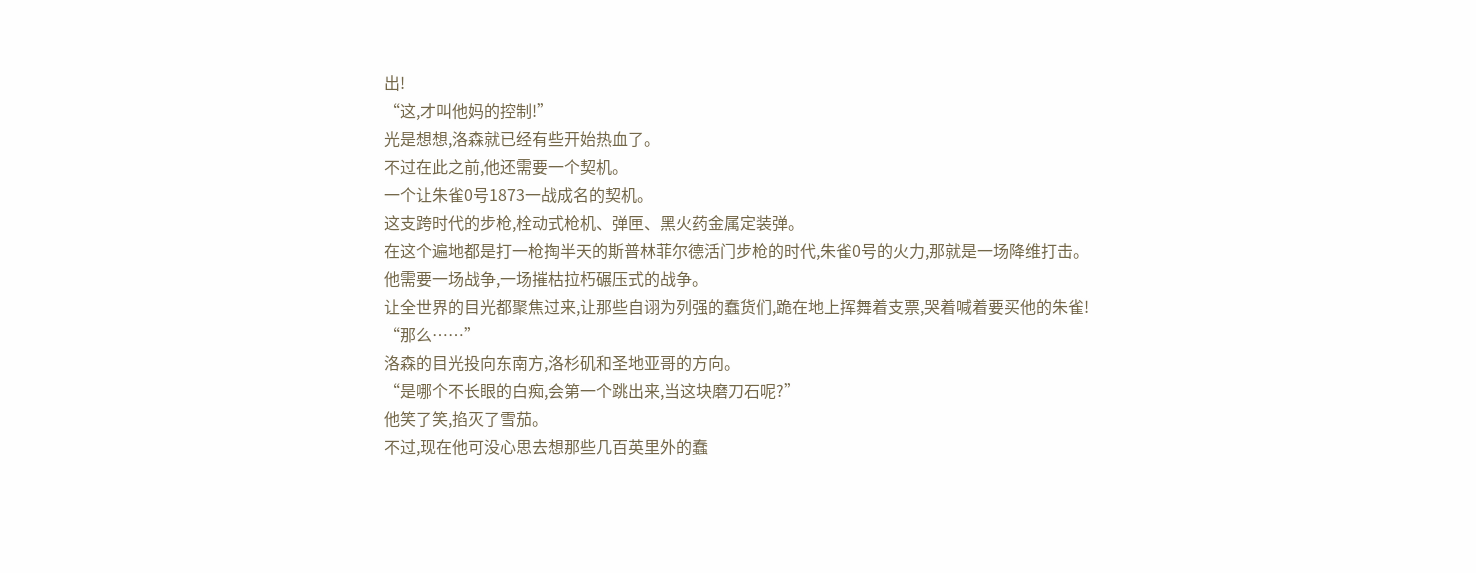出!
“这,才叫他妈的控制!”
光是想想,洛森就已经有些开始热血了。
不过在此之前,他还需要一个契机。
一个让朱雀0号1873一战成名的契机。
这支跨时代的步枪,栓动式枪机、弹匣、黑火药金属定装弹。
在这个遍地都是打一枪掏半天的斯普林菲尔德活门步枪的时代,朱雀0号的火力,那就是一场降维打击。
他需要一场战争,一场摧枯拉朽碾压式的战争。
让全世界的目光都聚焦过来,让那些自诩为列强的蠢货们,跪在地上挥舞着支票,哭着喊着要买他的朱雀!
“那么……”
洛森的目光投向东南方,洛杉矶和圣地亚哥的方向。
“是哪个不长眼的白痴,会第一个跳出来,当这块磨刀石呢?”
他笑了笑,掐灭了雪茄。
不过,现在他可没心思去想那些几百英里外的蠢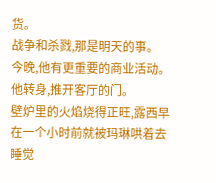货。
战争和杀戮,那是明天的事。
今晚,他有更重要的商业活动。
他转身,推开客厅的门。
壁炉里的火焰烧得正旺,露西早在一个小时前就被玛琳哄着去睡觉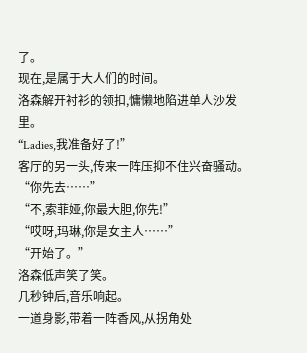了。
现在,是属于大人们的时间。
洛森解开衬衫的领扣,慵懒地陷进单人沙发里。
“Ladies,我准备好了!”
客厅的另一头,传来一阵压抑不住兴奋骚动。
“你先去……”
“不,索菲娅,你最大胆,你先!”
“哎呀,玛琳,你是女主人……”
“开始了。”
洛森低声笑了笑。
几秒钟后,音乐响起。
一道身影,带着一阵香风,从拐角处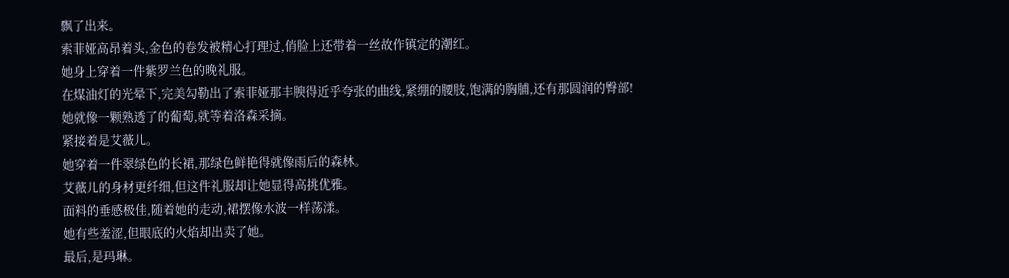飘了出来。
索菲娅高昂着头,金色的卷发被精心打理过,俏脸上还带着一丝故作镇定的潮红。
她身上穿着一件紫罗兰色的晚礼服。
在煤油灯的光晕下,完美勾勒出了索菲娅那丰腴得近乎夸张的曲线,紧绷的腰肢,饱满的胸脯,还有那圆润的臀部!
她就像一颗熟透了的葡萄,就等着洛森采摘。
紧接着是艾薇儿。
她穿着一件翠绿色的长裙,那绿色鲜艳得就像雨后的森林。
艾薇儿的身材更纤细,但这件礼服却让她显得高挑优雅。
面料的垂感极佳,随着她的走动,裙摆像水波一样荡漾。
她有些羞涩,但眼底的火焰却出卖了她。
最后,是玛琳。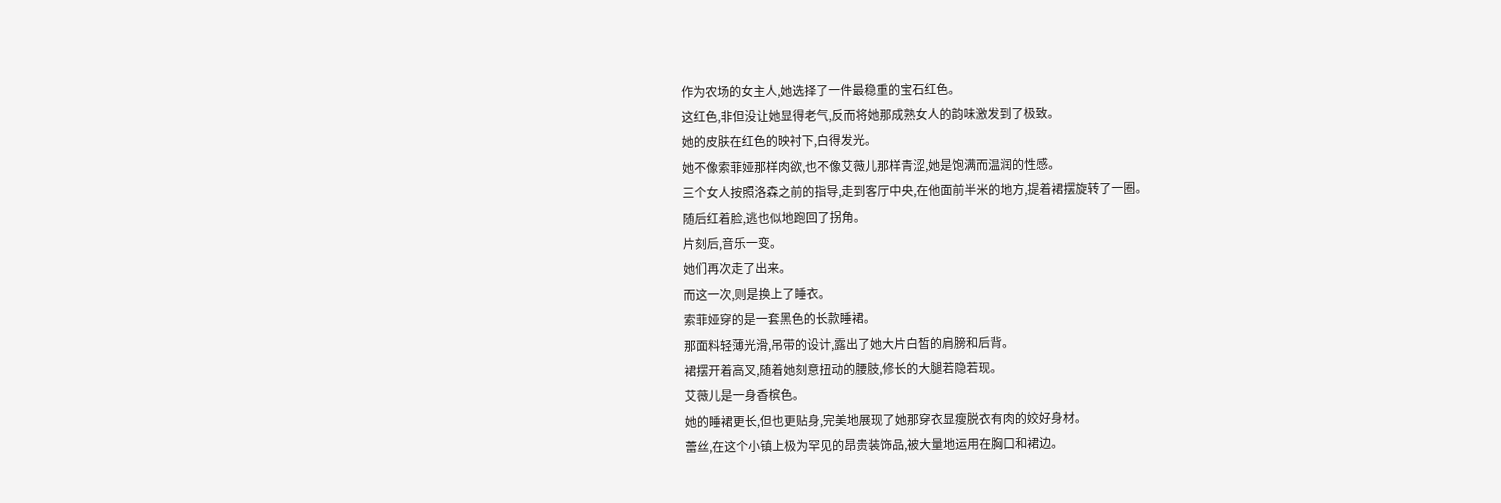作为农场的女主人,她选择了一件最稳重的宝石红色。
这红色,非但没让她显得老气,反而将她那成熟女人的韵味激发到了极致。
她的皮肤在红色的映衬下,白得发光。
她不像索菲娅那样肉欲,也不像艾薇儿那样青涩,她是饱满而温润的性感。
三个女人按照洛森之前的指导,走到客厅中央,在他面前半米的地方,提着裙摆旋转了一圈。
随后红着脸,逃也似地跑回了拐角。
片刻后,音乐一变。
她们再次走了出来。
而这一次,则是换上了睡衣。
索菲娅穿的是一套黑色的长款睡裙。
那面料轻薄光滑,吊带的设计,露出了她大片白皙的肩膀和后背。
裙摆开着高叉,随着她刻意扭动的腰肢,修长的大腿若隐若现。
艾薇儿是一身香槟色。
她的睡裙更长,但也更贴身,完美地展现了她那穿衣显瘦脱衣有肉的姣好身材。
蕾丝,在这个小镇上极为罕见的昂贵装饰品,被大量地运用在胸口和裙边。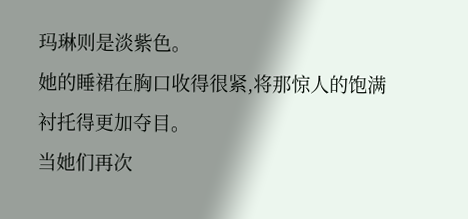玛琳则是淡紫色。
她的睡裙在胸口收得很紧,将那惊人的饱满衬托得更加夺目。
当她们再次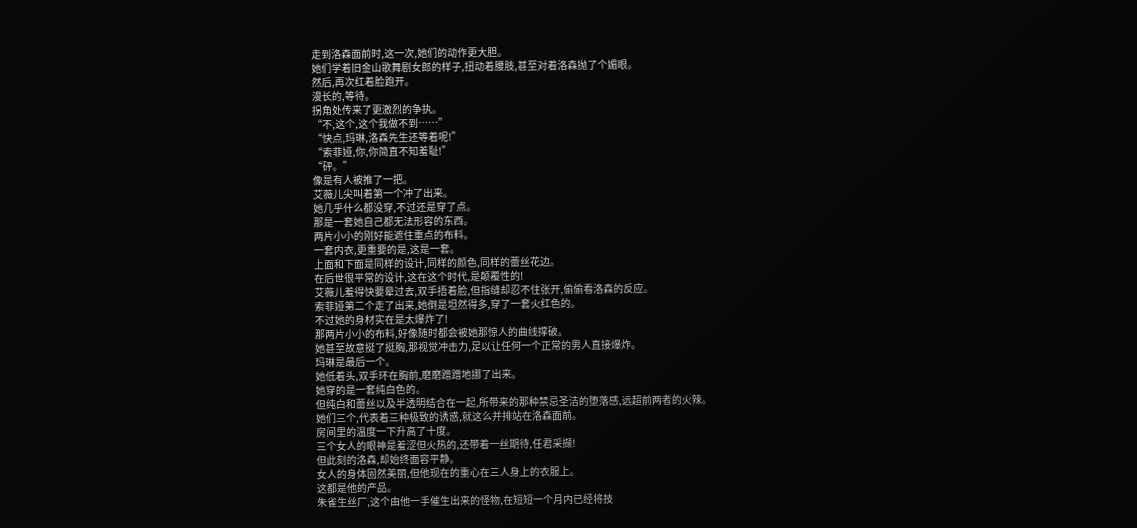走到洛森面前时,这一次,她们的动作更大胆。
她们学着旧金山歌舞剧女郎的样子,扭动着腰肢,甚至对着洛森抛了个媚眼。
然后,再次红着脸跑开。
漫长的,等待。
拐角处传来了更激烈的争执。
“不,这个,这个我做不到……”
“快点,玛琳,洛森先生还等着呢!”
“索菲娅,你,你简直不知羞耻!”
“砰。”
像是有人被推了一把。
艾薇儿尖叫着第一个冲了出来。
她几乎什么都没穿,不过还是穿了点。
那是一套她自己都无法形容的东西。
两片小小的刚好能遮住重点的布料。
一套内衣,更重要的是,这是一套。
上面和下面是同样的设计,同样的颜色,同样的蕾丝花边。
在后世很平常的设计,这在这个时代,是颠覆性的!
艾薇儿羞得快要晕过去,双手捂着脸,但指缝却忍不住张开,偷偷看洛森的反应。
索菲娅第二个走了出来,她倒是坦然得多,穿了一套火红色的。
不过她的身材实在是太爆炸了!
那两片小小的布料,好像随时都会被她那惊人的曲线撑破。
她甚至故意挺了挺胸,那视觉冲击力,足以让任何一个正常的男人直接爆炸。
玛琳是最后一个。
她低着头,双手环在胸前,磨磨蹭蹭地挪了出来。
她穿的是一套纯白色的。
但纯白和蕾丝以及半透明结合在一起,所带来的那种禁忌圣洁的堕落感,远超前两者的火辣。
她们三个,代表着三种极致的诱惑,就这么并排站在洛森面前。
房间里的温度一下升高了十度。
三个女人的眼神是羞涩但火热的,还带着一丝期待,任君采撷!
但此刻的洛森,却始终面容平静。
女人的身体固然美丽,但他现在的重心在三人身上的衣服上。
这都是他的产品。
朱雀生丝厂,这个由他一手催生出来的怪物,在短短一个月内已经将技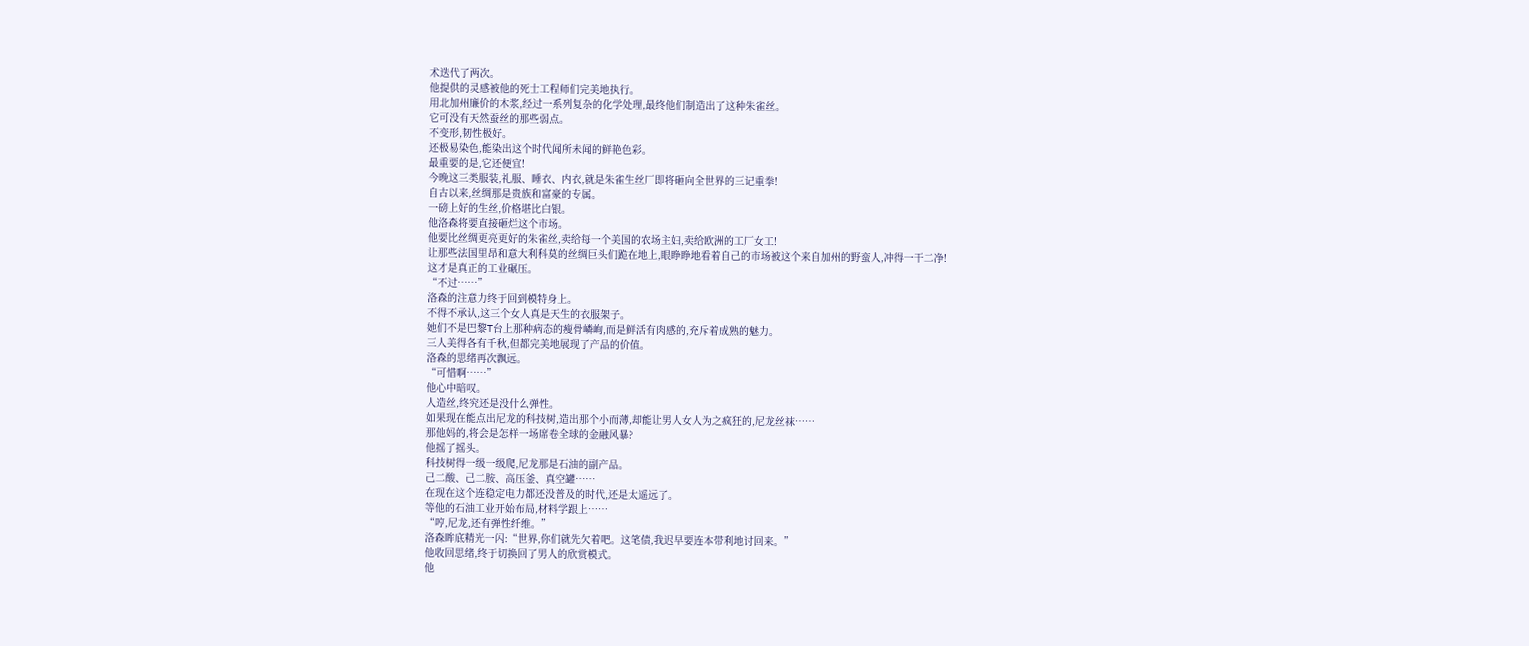术迭代了两次。
他提供的灵感被他的死士工程师们完美地执行。
用北加州廉价的木浆,经过一系列复杂的化学处理,最终他们制造出了这种朱雀丝。
它可没有天然蚕丝的那些弱点。
不变形,韧性极好。
还极易染色,能染出这个时代闻所未闻的鲜艳色彩。
最重要的是,它还便宜!
今晚这三类服装,礼服、睡衣、内衣,就是朱雀生丝厂即将砸向全世界的三记重拳!
自古以来,丝绸那是贵族和富豪的专属。
一磅上好的生丝,价格堪比白银。
他洛森将要直接砸烂这个市场。
他要比丝绸更亮更好的朱雀丝,卖给每一个美国的农场主妇,卖给欧洲的工厂女工!
让那些法国里昂和意大利科莫的丝绸巨头们跪在地上,眼睁睁地看着自己的市场被这个来自加州的野蛮人,冲得一干二净!
这才是真正的工业碾压。
“不过……”
洛森的注意力终于回到模特身上。
不得不承认,这三个女人真是天生的衣服架子。
她们不是巴黎T台上那种病态的瘦骨嶙峋,而是鲜活有肉感的,充斥着成熟的魅力。
三人美得各有千秋,但都完美地展现了产品的价值。
洛森的思绪再次飘远。
“可惜啊……”
他心中暗叹。
人造丝,终究还是没什么弹性。
如果现在能点出尼龙的科技树,造出那个小而薄,却能让男人女人为之疯狂的,尼龙丝袜……
那他妈的,将会是怎样一场席卷全球的金融风暴?
他摇了摇头。
科技树得一级一级爬,尼龙那是石油的副产品。
己二酸、己二胺、高压釜、真空罐……
在现在这个连稳定电力都还没普及的时代,还是太遥远了。
等他的石油工业开始布局,材料学跟上……
“哼,尼龙,还有弹性纤维。”
洛森眸底精光一闪:“世界,你们就先欠着吧。这笔债,我迟早要连本带利地讨回来。”
他收回思绪,终于切换回了男人的欣赏模式。
他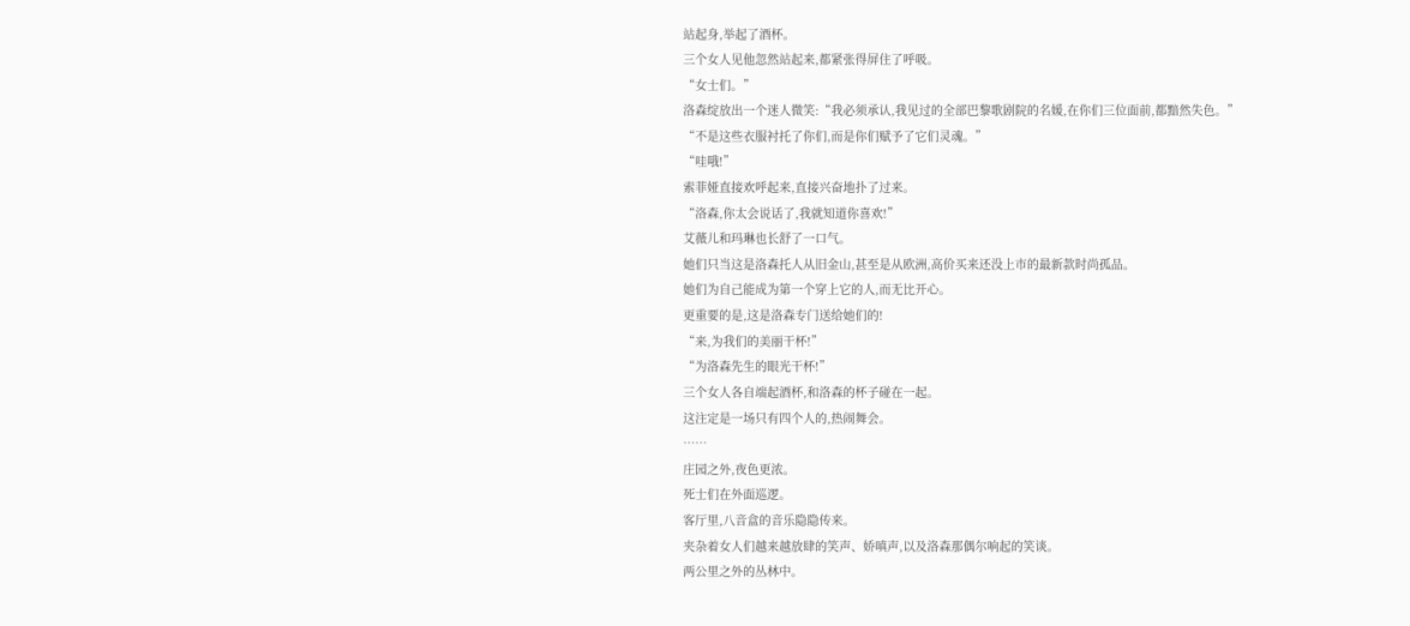站起身,举起了酒杯。
三个女人见他忽然站起来,都紧张得屏住了呼吸。
“女士们。”
洛森绽放出一个迷人微笑:“我必须承认,我见过的全部巴黎歌剧院的名媛,在你们三位面前,都黯然失色。”
“不是这些衣服衬托了你们,而是你们赋予了它们灵魂。”
“哇哦!”
索菲娅直接欢呼起来,直接兴奋地扑了过来。
“洛森,你太会说话了,我就知道你喜欢!”
艾薇儿和玛琳也长舒了一口气。
她们只当这是洛森托人从旧金山,甚至是从欧洲,高价买来还没上市的最新款时尚孤品。
她们为自己能成为第一个穿上它的人,而无比开心。
更重要的是,这是洛森专门送给她们的!
“来,为我们的美丽干杯!”
“为洛森先生的眼光干杯!”
三个女人各自端起酒杯,和洛森的杯子碰在一起。
这注定是一场只有四个人的,热闹舞会。
……
庄园之外,夜色更浓。
死士们在外面巡逻。
客厅里,八音盒的音乐隐隐传来。
夹杂着女人们越来越放肆的笑声、娇嗔声,以及洛森那偶尔响起的笑谈。
两公里之外的丛林中。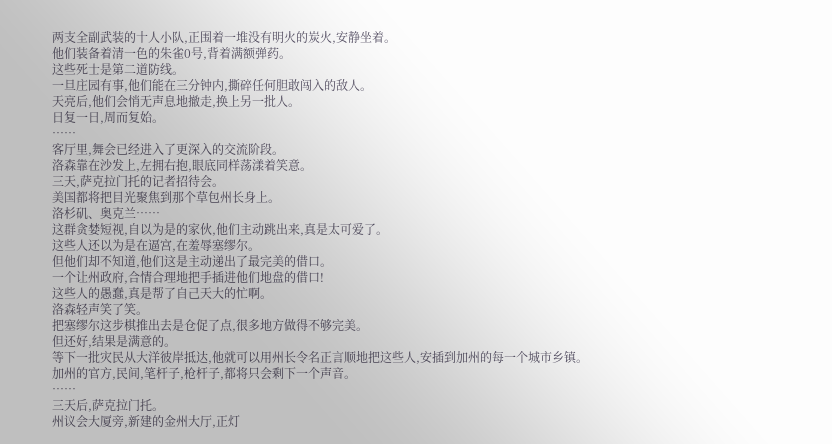两支全副武装的十人小队,正围着一堆没有明火的炭火,安静坐着。
他们装备着清一色的朱雀0号,背着满额弹药。
这些死士是第二道防线。
一旦庄园有事,他们能在三分钟内,撕碎任何胆敢闯入的敌人。
天亮后,他们会悄无声息地撤走,换上另一批人。
日复一日,周而复始。
……
客厅里,舞会已经进入了更深入的交流阶段。
洛森靠在沙发上,左拥右抱,眼底同样荡漾着笑意。
三天,萨克拉门托的记者招待会。
美国都将把目光聚焦到那个草包州长身上。
洛杉矶、奥克兰……
这群贪婪短视,自以为是的家伙,他们主动跳出来,真是太可爱了。
这些人还以为是在逼宫,在羞辱塞缪尔。
但他们却不知道,他们这是主动递出了最完美的借口。
一个让州政府,合情合理地把手插进他们地盘的借口!
这些人的愚蠢,真是帮了自己天大的忙啊。
洛森轻声笑了笑。
把塞缪尔这步棋推出去是仓促了点,很多地方做得不够完美。
但还好,结果是满意的。
等下一批灾民从大洋彼岸抵达,他就可以用州长令名正言顺地把这些人,安插到加州的每一个城市乡镇。
加州的官方,民间,笔杆子,枪杆子,都将只会剩下一个声音。
……
三天后,萨克拉门托。
州议会大厦旁,新建的金州大厅,正灯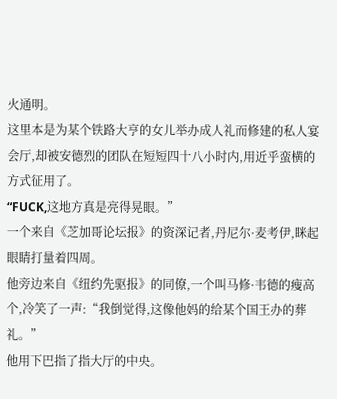火通明。
这里本是为某个铁路大亨的女儿举办成人礼而修建的私人宴会厅,却被安德烈的团队在短短四十八小时内,用近乎蛮横的方式征用了。
“FUCK,这地方真是亮得晃眼。”
一个来自《芝加哥论坛报》的资深记者,丹尼尔·麦考伊,眯起眼睛打量着四周。
他旁边来自《纽约先驱报》的同僚,一个叫马修·韦德的瘦高个,冷笑了一声:“我倒觉得,这像他妈的给某个国王办的葬礼。”
他用下巴指了指大厅的中央。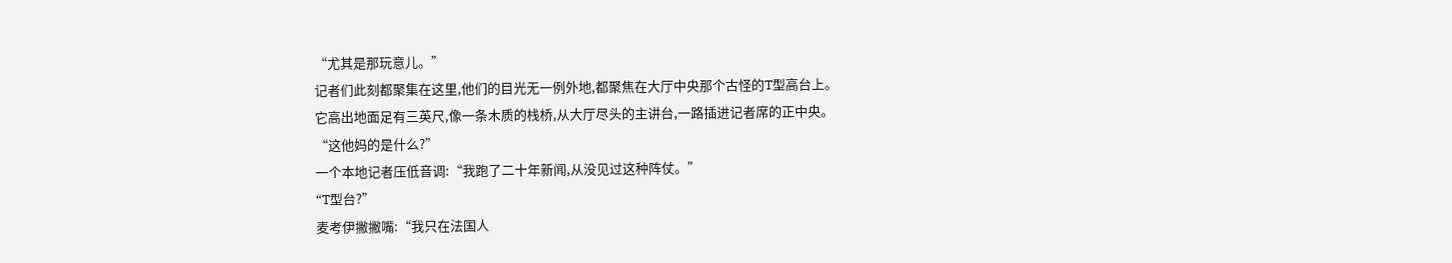“尤其是那玩意儿。”
记者们此刻都聚集在这里,他们的目光无一例外地,都聚焦在大厅中央那个古怪的T型高台上。
它高出地面足有三英尺,像一条木质的栈桥,从大厅尽头的主讲台,一路插进记者席的正中央。
“这他妈的是什么?”
一个本地记者压低音调:“我跑了二十年新闻,从没见过这种阵仗。”
“T型台?”
麦考伊撇撇嘴:“我只在法国人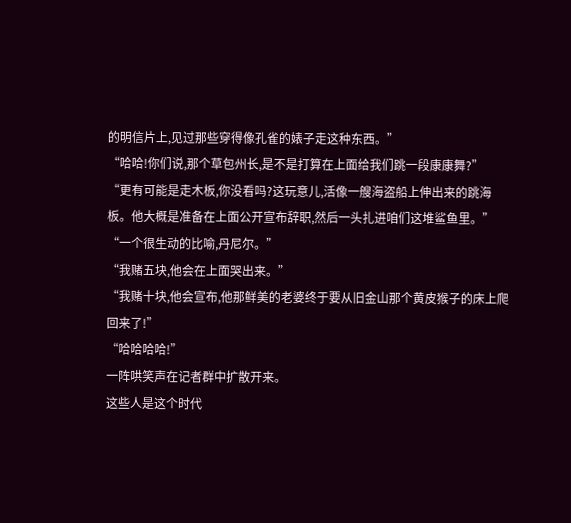的明信片上,见过那些穿得像孔雀的婊子走这种东西。”
“哈哈!你们说,那个草包州长,是不是打算在上面给我们跳一段康康舞?”
“更有可能是走木板,你没看吗?这玩意儿,活像一艘海盗船上伸出来的跳海板。他大概是准备在上面公开宣布辞职,然后一头扎进咱们这堆鲨鱼里。”
“一个很生动的比喻,丹尼尔。”
“我赌五块,他会在上面哭出来。”
“我赌十块,他会宣布,他那鲜美的老婆终于要从旧金山那个黄皮猴子的床上爬回来了!”
“哈哈哈哈!”
一阵哄笑声在记者群中扩散开来。
这些人是这个时代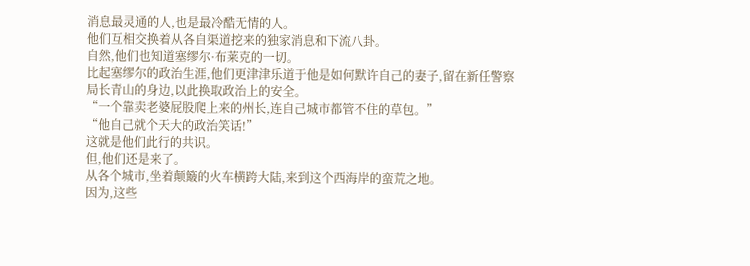消息最灵通的人,也是最冷酷无情的人。
他们互相交换着从各自渠道挖来的独家消息和下流八卦。
自然,他们也知道塞缪尔·布莱克的一切。
比起塞缪尔的政治生涯,他们更津津乐道于他是如何默许自己的妻子,留在新任警察局长青山的身边,以此换取政治上的安全。
“一个靠卖老婆屁股爬上来的州长,连自己城市都管不住的草包。”
“他自己就个天大的政治笑话!”
这就是他们此行的共识。
但,他们还是来了。
从各个城市,坐着颠簸的火车横跨大陆,来到这个西海岸的蛮荒之地。
因为,这些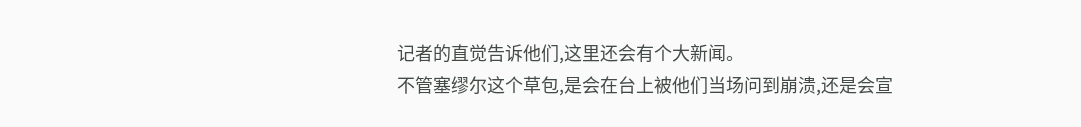记者的直觉告诉他们,这里还会有个大新闻。
不管塞缪尔这个草包,是会在台上被他们当场问到崩溃,还是会宣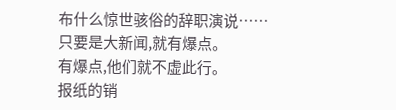布什么惊世骇俗的辞职演说……
只要是大新闻,就有爆点。
有爆点,他们就不虚此行。
报纸的销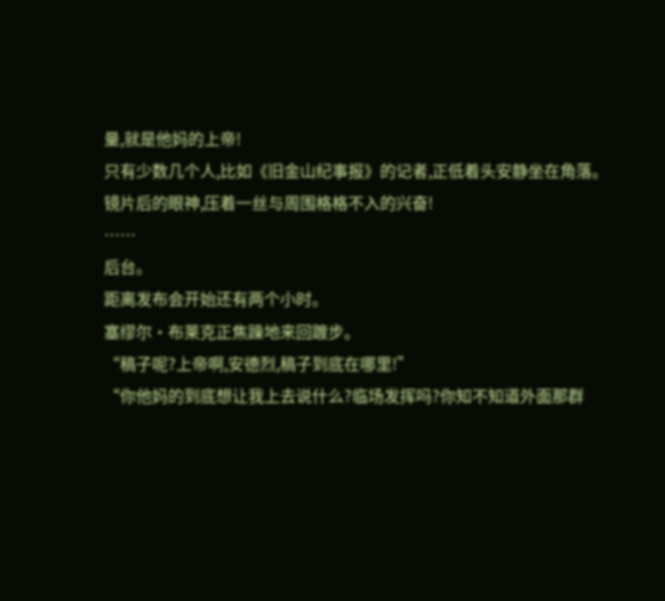量,就是他妈的上帝!
只有少数几个人,比如《旧金山纪事报》的记者,正低着头安静坐在角落。
镜片后的眼神,压着一丝与周围格格不入的兴奋!
……
后台。
距离发布会开始还有两个小时。
塞缪尔·布莱克正焦躁地来回踱步。
“稿子呢?上帝啊,安德烈,稿子到底在哪里!”
“你他妈的到底想让我上去说什么?临场发挥吗?你知不知道外面那群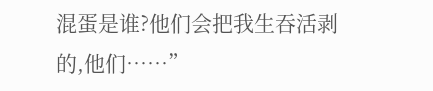混蛋是谁?他们会把我生吞活剥的,他们……”